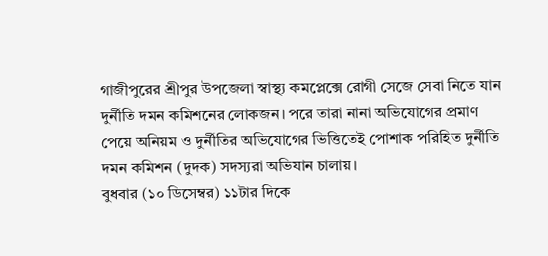গাজীপুরের শ্রীপুর উপজেলা স্বাস্থ্য কমপ্লেক্সে রোগী সেজে সেবা নিতে যান দুর্নীতি দমন কমিশনের লোকজন। পরে তারা নানা অভিযোগের প্রমাণ পেয়ে অনিয়ম ও দুর্নীতির অভিযোগের ভিত্তিতেই পোশাক পরিহিত দুর্নীতি দমন কমিশন (দুদক) সদস্যরা অভিযান চালায়।
বুধবার (১০ ডিসেম্বর) ১১টার দিকে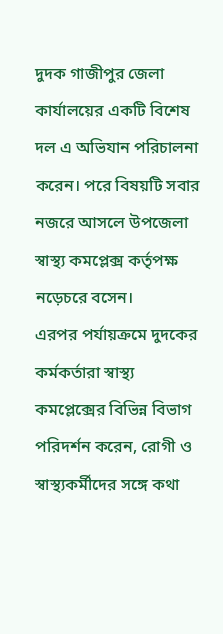দুদক গাজীপুর জেলা কার্যালয়ের একটি বিশেষ দল এ অভিযান পরিচালনা করেন। পরে বিষয়টি সবার নজরে আসলে উপজেলা স্বাস্থ্য কমপ্লেক্স কর্তৃপক্ষ নড়েচরে বসেন।
এরপর পর্যায়ক্রমে দুদকের কর্মকর্তারা স্বাস্থ্য কমপ্লেক্সের বিভিন্ন বিভাগ পরিদর্শন করেন, রোগী ও স্বাস্থ্যকর্মীদের সঙ্গে কথা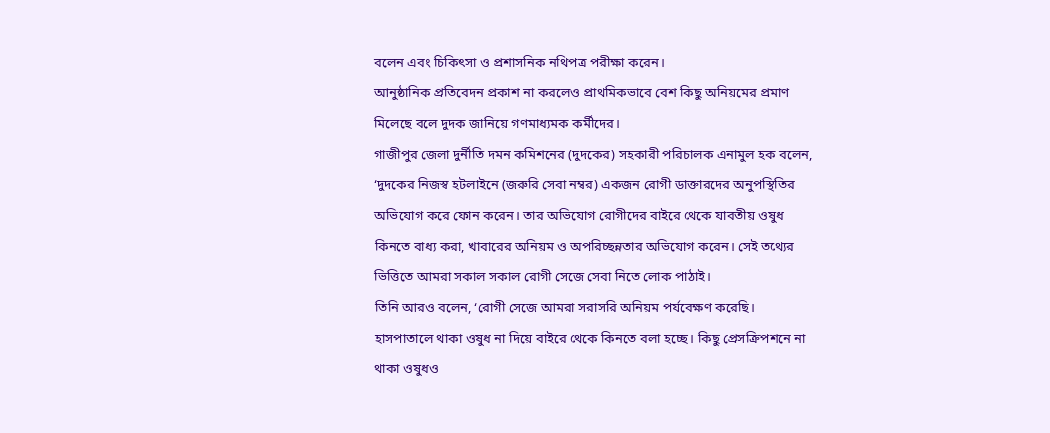বলেন এবং চিকিৎসা ও প্রশাসনিক নথিপত্র পরীক্ষা করেন।
আনুষ্ঠানিক প্রতিবেদন প্রকাশ না করলেও প্রাথমিকভাবে বেশ কিছু অনিয়মের প্রমাণ মিলেছে বলে দুদক জানিয়ে গণমাধ্যমক কর্মীদের।
গাজীপুর জেলা দুর্নীতি দমন কমিশনের (দুদকের) সহকারী পরিচালক এনামুল হক বলেন, ‘দুদকের নিজস্ব হটলাইনে (জরুরি সেবা নম্বর) একজন রোগী ডাক্তারদের অনুপস্থিতির অভিযোগ করে ফোন করেন। তার অভিযোগ রোগীদের বাইরে থেকে যাবতীয় ওষুধ কিনতে বাধ্য করা, খাবারের অনিয়ম ও অপরিচ্ছন্নতার অভিযোগ করেন। সেই তথ্যের ভিত্তিতে আমরা সকাল সকাল রোগী সেজে সেবা নিতে লোক পাঠাই।
তিনি আরও বলেন, ‘রোগী সেজে আমরা সরাসরি অনিয়ম পর্যবেক্ষণ করেছি। হাসপাতালে থাকা ওষুধ না দিয়ে বাইরে থেকে কিনতে বলা হচ্ছে। কিছু প্রেসক্রিপশনে না থাকা ওষুধও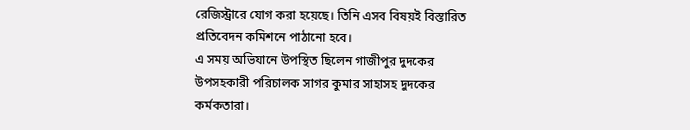রেজিস্ট্রারে যোগ করা হয়েছে। তিনি এসব বিষয়ই বিস্তারিত প্রতিবেদন কমিশনে পাঠানো হবে।
এ সময় অভিযানে উপস্থিত ছিলেন গাজীপুর দুদকের উপসহকারী পরিচালক সাগর কুমার সাহাসহ দুদকের কর্মকতারা।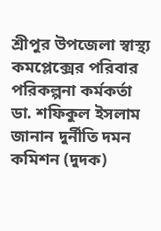শ্রীপুর উপজেলা স্বাস্থ্য কমপ্লেক্সের পরিবার পরিকল্পনা কর্মকর্তা ডা. শফিকুল ইসলাম জানান দুর্নীতি দমন কমিশন (দুদক)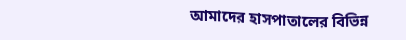আমাদের হাসপাতালের বিভিন্ন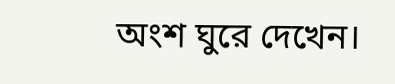অংশ ঘুরে দেখেন।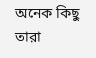অনেক কিছু তারা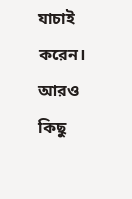যাচাই করেন। আরও কিছু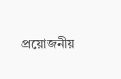প্রয়োজনীয়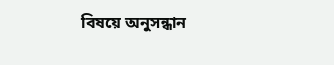বিষয়ে অনুসন্ধান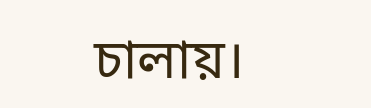চালায়।